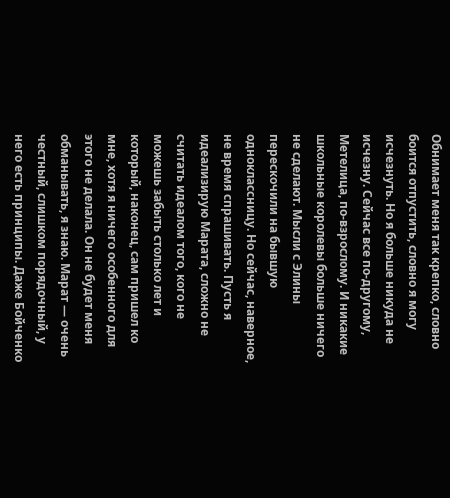Обнимает меня так крепко, словно боится отпустить, словно я могу исчезнуть. Но я больше никуда не исчезну. Сейчас все по-другому, Метелица, по-взрослому. И никакие школьные королевы больше ничего не сделают. Мысли с Элины перескочили на бывшую одноклассницу. Но сейчас, наверное, не время спрашивать. Пусть я идеализирую Марата, сложно не считать идеалом того, кого не можешь забыть столько лет и который, наконец, сам пришел ко мне, хотя я ничего особенного для этого не делала. Он не будет меня обманывать, я знаю. Марат — очень честный, слишком порядочный, у него есть принципы. Даже Бойченко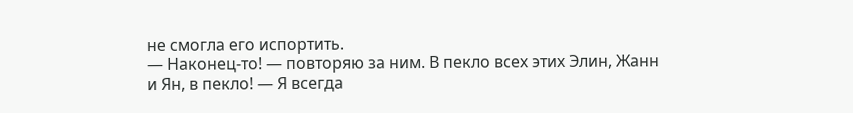не смогла его испортить.
— Наконец-то! — повторяю за ним. В пекло всех этих Элин, Жанн и Ян, в пекло! — Я всегда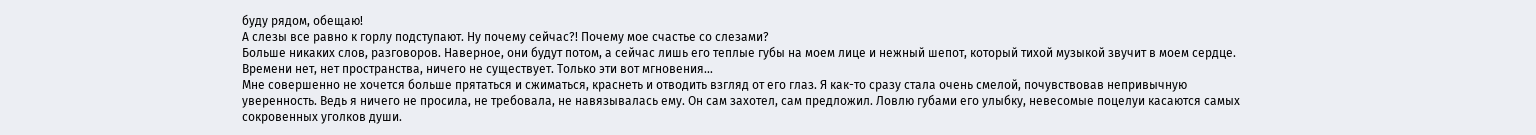буду рядом, обещаю!
А слезы все равно к горлу подступают. Ну почему сейчас?! Почему мое счастье со слезами?
Больше никаких слов, разговоров. Наверное, они будут потом, а сейчас лишь его теплые губы на моем лице и нежный шепот, который тихой музыкой звучит в моем сердце. Времени нет, нет пространства, ничего не существует. Только эти вот мгновения…
Мне совершенно не хочется больше прятаться и сжиматься, краснеть и отводить взгляд от его глаз. Я как-то сразу стала очень смелой, почувствовав непривычную уверенность. Ведь я ничего не просила, не требовала, не навязывалась ему. Он сам захотел, сам предложил. Ловлю губами его улыбку, невесомые поцелуи касаются самых сокровенных уголков души.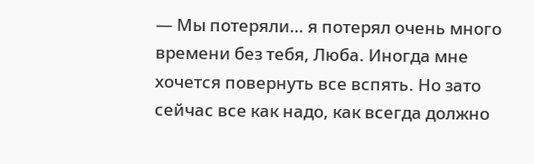— Мы потеряли… я потерял очень много времени без тебя, Люба. Иногда мне хочется повернуть все вспять. Но зато сейчас все как надо, как всегда должно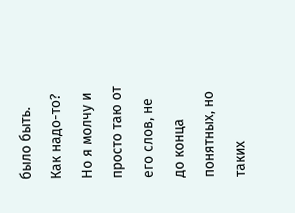было быть.
Как надо-то? Но я молчу и просто таю от его слов, не до конца понятных, но таких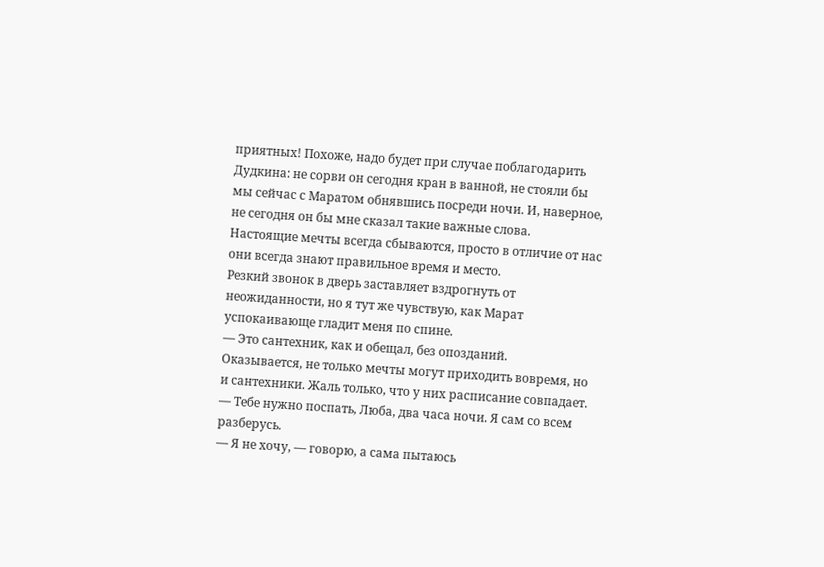приятных! Похоже, надо будет при случае поблагодарить Дудкина: не сорви он сегодня кран в ванной, не стояли бы мы сейчас с Маратом обнявшись посреди ночи. И, наверное, не сегодня он бы мне сказал такие важные слова.
Настоящие мечты всегда сбываются, просто в отличие от нас они всегда знают правильное время и место.
Резкий звонок в дверь заставляет вздрогнуть от неожиданности, но я тут же чувствую, как Марат успокаивающе гладит меня по спине.
— Это сантехник, как и обещал, без опозданий.
Оказывается, не только мечты могут приходить вовремя, но и сантехники. Жаль только, что у них расписание совпадает.
— Тебе нужно поспать, Люба, два часа ночи. Я сам со всем разберусь.
— Я не хочу, — говорю, а сама пытаюсь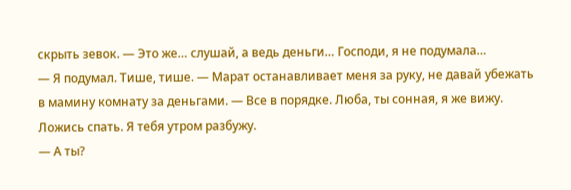скрыть зевок. — Это же… слушай, а ведь деньги… Господи, я не подумала…
— Я подумал. Тише, тише. — Марат останавливает меня за руку, не давай убежать в мамину комнату за деньгами. — Все в порядке. Люба, ты сонная, я же вижу. Ложись спать. Я тебя утром разбужу.
— А ты?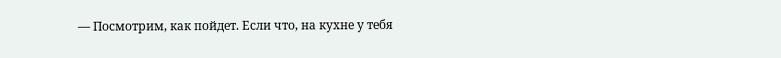— Посмотрим, как пойдет. Если что, на кухне у тебя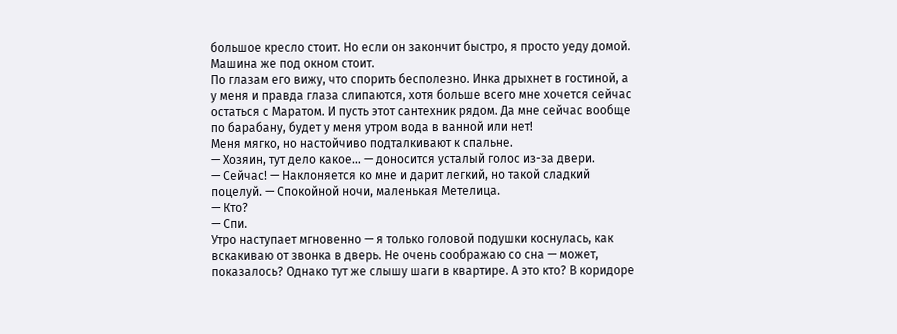большое кресло стоит. Но если он закончит быстро, я просто уеду домой. Машина же под окном стоит.
По глазам его вижу, что спорить бесполезно. Инка дрыхнет в гостиной, а у меня и правда глаза слипаются, хотя больше всего мне хочется сейчас остаться с Маратом. И пусть этот сантехник рядом. Да мне сейчас вообще по барабану, будет у меня утром вода в ванной или нет!
Меня мягко, но настойчиво подталкивают к спальне.
— Хозяин, тут дело какое… — доносится усталый голос из-за двери.
— Сейчас! — Наклоняется ко мне и дарит легкий, но такой сладкий поцелуй. — Спокойной ночи, маленькая Метелица.
— Кто?
— Спи.
Утро наступает мгновенно — я только головой подушки коснулась, как вскакиваю от звонка в дверь. Не очень соображаю со сна — может, показалось? Однако тут же слышу шаги в квартире. А это кто? В коридоре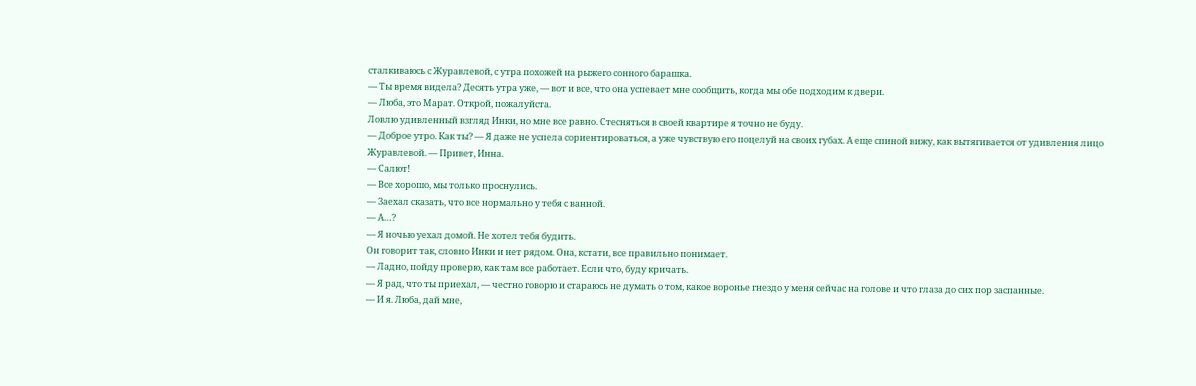сталкиваюсь с Журавлевой, с утра похожей на рыжего сонного барашка.
— Ты время видела? Десять утра уже, — вот и все, что она успевает мне сообщить, когда мы обе подходим к двери.
— Люба, это Марат. Открой, пожалуйста.
Ловлю удивленный взгляд Инки, но мне все равно. Стесняться в своей квартире я точно не буду.
— Доброе утро. Как ты? — Я даже не успела сориентироваться, а уже чувствую его поцелуй на своих губах. А еще спиной вижу, как вытягивается от удивления лицо Журавлевой. — Привет, Инна.
— Салют!
— Все хорошо, мы только проснулись.
— Заехал сказать, что все нормально у тебя с ванной.
— А…?
— Я ночью уехал домой. Не хотел тебя будить.
Он говорит так, словно Инки и нет рядом. Она, кстати, все правильно понимает.
— Ладно, пойду проверю, как там все работает. Если что, буду кричать.
— Я рад, что ты приехал, — честно говорю и стараюсь не думать о том, какое воронье гнездо у меня сейчас на голове и что глаза до сих пор заспанные.
— И я. Люба, дай мне,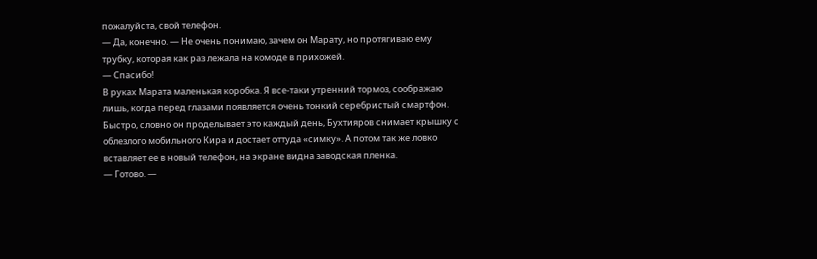пожалуйста, свой телефон.
— Да, конечно. — Не очень понимаю, зачем он Марату, но протягиваю ему трубку, которая как раз лежала на комоде в прихожей.
— Спасибо!
В руках Марата маленькая коробка. Я все-таки утренний тормоз, соображаю лишь, когда перед глазами появляется очень тонкий серебристый смартфон. Быстро, словно он проделывает это каждый день, Бухтияров снимает крышку с облезлого мобильного Кира и достает оттуда «симку». А потом так же ловко вставляет ее в новый телефон, на экране видна заводская пленка.
— Готово. —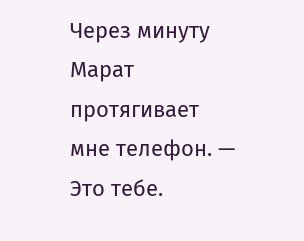Через минуту Марат протягивает мне телефон. — Это тебе.